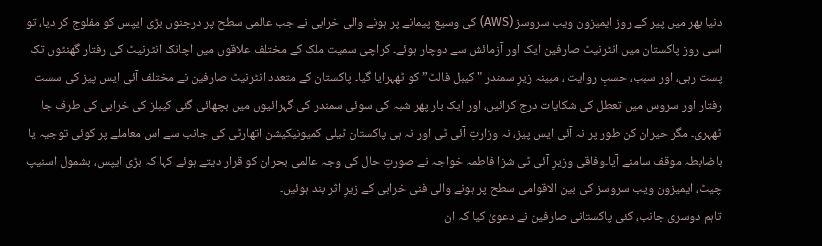دنیا بھر میں پیر کے روز ایمیزون ویب سروسز (AWS) کی وسیع پیمانے پر ہونے والی خرابی نے جب عالمی سطح پر درجنوں بڑی ایپس کو مفلوج کر دیا، تو اسی روز پاکستان میں انٹرنیٹ صارفین ایک اور آزمائش سے دوچار ہوئے۔ کراچی سمیت ملک کے مختلف علاقوں میں اچانک انٹرنیٹ کی رفتار گھنٹوں تک پست رہی، اور سبب، حسبِ روایت ، مبینہ زیرِ سمندر "کیبل فالٹ” کو ٹھہرایا گیا۔ پاکستان کے متعدد انٹرنیٹ صارفین نے مختلف آئی ایس پیز کی سست رفتار اور سروس میں تعطل کی شکایات درج کرائیں، اور ایک بار پھر شبہ کی سوئی سمندر کی گہرائیوں میں بچھائی گئی کیبلز کی خرابی کی طرف جا ٹھہری۔ مگر حیران کن طور پر نہ آئی ایس پیز، نہ وزارتِ آئی ٹی اور نہ ہی پاکستان ٹیلی کمیونیکیشن اتھارٹی کی جانب سے اس معاملے پر کوئی توجیہ یا باضابطہ موقف سامنے آیا۔وفاقی وزیرِ آئی ٹی شزا فاطمہ خواجہ نے صورتِ حال کی وجہ عالمی بحران کو قرار دیتے ہوئے کہا کہ بڑی ایپس، بشمول اسنیپ چیٹ، ایمیزون ویب سروسز کی بین الاقوامی سطح پر ہونے والی فنی خرابی کے زیرِ اثر بند ہوئیں۔
تاہم دوسری جانب، کئی پاکستانی صارفین نے دعویٰ کیا کہ ان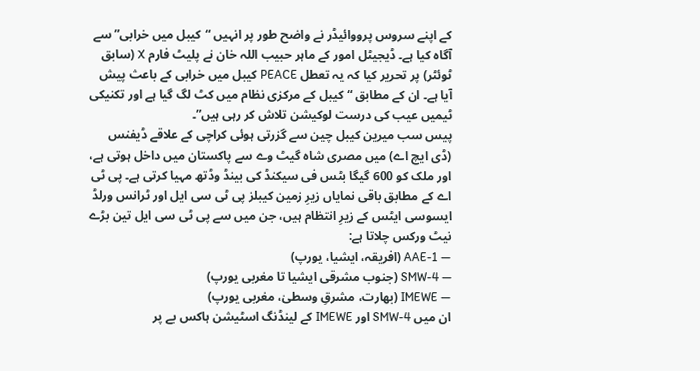کے اپنے سروس پرووائیڈر نے واضح طور پر انہیں “کیبل میں خرابی” سے آگاہ کیا ہے۔ ڈیجیٹل امور کے ماہر حبیب اللہ خان نے پلیٹ فارم X (سابق ٹوئٹر) پر تحریر کیا کہ یہ تعطل PEACE کیبل میں خرابی کے باعث پیش آیا ہے۔ ان کے مطابق “کیبل کے مرکزی نظام میں کٹ لگ گیا ہے اور تکنیکی ٹیمیں عیب کی درست لوکیشن تلاش کر رہی ہیں”۔
پیس سب میرین کیبل چین سے گزرتی ہوئی کراچی کے علاقے ڈیفنس (ڈی ایچ اے) میں مصری شاہ گیٹ وے سے پاکستان میں داخل ہوتی ہے، اور ملک کو 600 گیگا بٹس فی سیکنڈ کی بینڈ وڈتھ مہیا کرتی ہے۔ پی ٹی اے کے مطابق باقی نمایاں زیرِ زمین کیبلز پی ٹی سی ایل اور ٹرانس ورلڈ ایسوسی ایٹس کے زیرِ انتظام ہیں، جن میں سے پی ٹی سی ایل تین بڑے نیٹ ورکس چلاتا ہے:
— AAE-1 (افریقہ، ایشیا، یورپ)
— SMW-4 (جنوب مشرقی ایشیا تا مغربی یورپ)
— IMEWE (بھارت، مشرقِ وسطیٰ، مغربی یورپ)
ان میں SMW-4 اور IMEWE کے لینڈنگ اسٹیشن ہاکس بے پر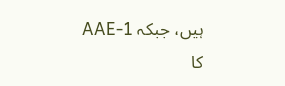ہیں، جبکہ AAE-1 کا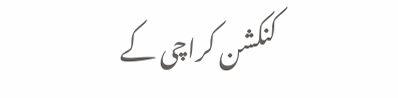کنکشن کراچی کے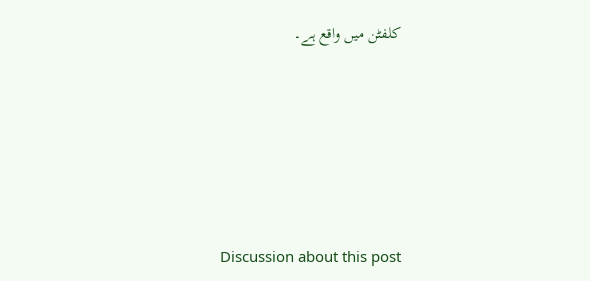کلفٹن میں واقع ہے۔







Discussion about this post